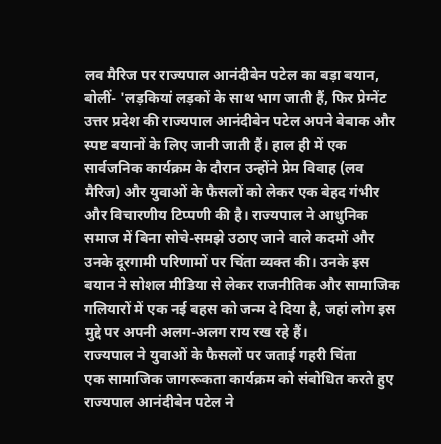लव मैरिज पर राज्यपाल आनंदीबेन पटेल का बड़ा बयान, बोलीं- 'लड़कियां लड़कों के साथ भाग जाती हैं, फिर प्रेग्नेंट
उत्तर प्रदेश की राज्यपाल आनंदीबेन पटेल अपने बेबाक और स्पष्ट बयानों के लिए जानी जाती हैं। हाल ही में एक सार्वजनिक कार्यक्रम के दौरान उन्होंने प्रेम विवाह (लव मैरिज) और युवाओं के फैसलों को लेकर एक बेहद गंभीर और विचारणीय टिप्पणी की है। राज्यपाल ने आधुनिक समाज में बिना सोचे-समझे उठाए जाने वाले कदमों और उनके दूरगामी परिणामों पर चिंता व्यक्त की। उनके इस बयान ने सोशल मीडिया से लेकर राजनीतिक और सामाजिक गलियारों में एक नई बहस को जन्म दे दिया है, जहां लोग इस मुद्दे पर अपनी अलग-अलग राय रख रहे हैं।
राज्यपाल ने युवाओं के फैसलों पर जताई गहरी चिंता
एक सामाजिक जागरूकता कार्यक्रम को संबोधित करते हुए राज्यपाल आनंदीबेन पटेल ने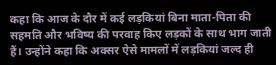कहा कि आज के दौर में कई लड़कियां बिना माता-पिता की सहमति और भविष्य की परवाह किए लड़कों के साथ भाग जाती हैं। उन्होंने कहा कि अक्सर ऐसे मामलों में लड़कियां जल्द ही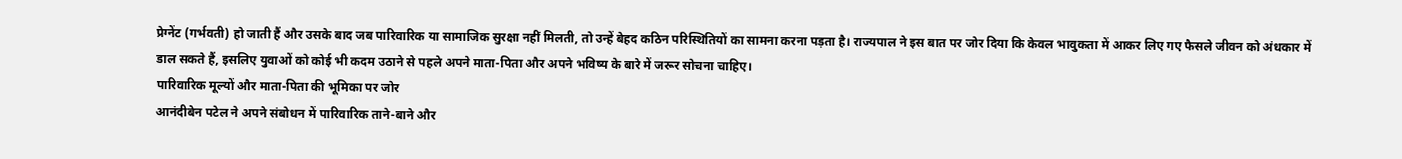प्रेग्नेंट (गर्भवती) हो जाती हैं और उसके बाद जब पारिवारिक या सामाजिक सुरक्षा नहीं मिलती, तो उन्हें बेहद कठिन परिस्थितियों का सामना करना पड़ता है। राज्यपाल ने इस बात पर जोर दिया कि केवल भावुकता में आकर लिए गए फैसले जीवन को अंधकार में डाल सकते हैं, इसलिए युवाओं को कोई भी कदम उठाने से पहले अपने माता-पिता और अपने भविष्य के बारे में जरूर सोचना चाहिए।
पारिवारिक मूल्यों और माता-पिता की भूमिका पर जोर
आनंदीबेन पटेल ने अपने संबोधन में पारिवारिक ताने-बाने और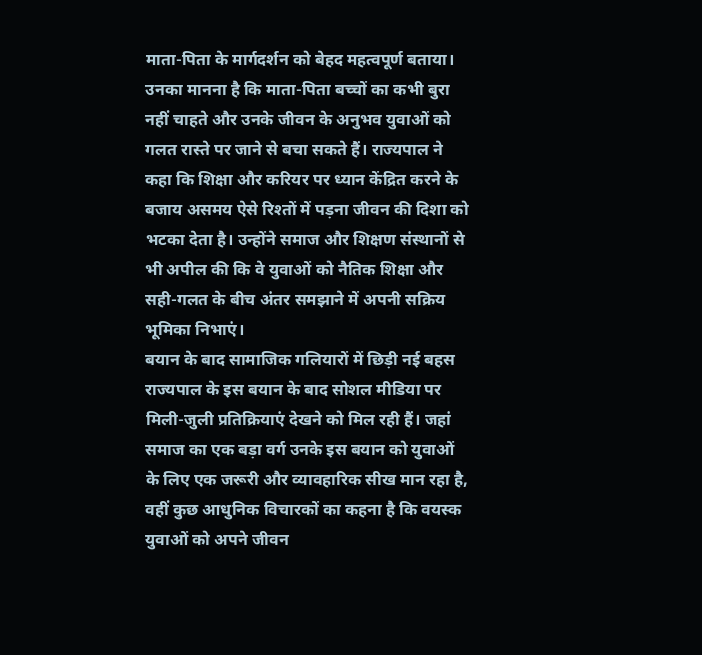माता-पिता के मार्गदर्शन को बेहद महत्वपूर्ण बताया। उनका मानना है कि माता-पिता बच्चों का कभी बुरा नहीं चाहते और उनके जीवन के अनुभव युवाओं को गलत रास्ते पर जाने से बचा सकते हैं। राज्यपाल ने कहा कि शिक्षा और करियर पर ध्यान केंद्रित करने के बजाय असमय ऐसे रिश्तों में पड़ना जीवन की दिशा को भटका देता है। उन्होंने समाज और शिक्षण संस्थानों से भी अपील की कि वे युवाओं को नैतिक शिक्षा और सही-गलत के बीच अंतर समझाने में अपनी सक्रिय भूमिका निभाएं।
बयान के बाद सामाजिक गलियारों में छिड़ी नई बहस
राज्यपाल के इस बयान के बाद सोशल मीडिया पर मिली-जुली प्रतिक्रियाएं देखने को मिल रही हैं। जहां समाज का एक बड़ा वर्ग उनके इस बयान को युवाओं के लिए एक जरूरी और व्यावहारिक सीख मान रहा है, वहीं कुछ आधुनिक विचारकों का कहना है कि वयस्क युवाओं को अपने जीवन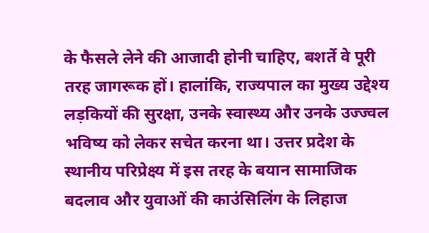के फैसले लेने की आजादी होनी चाहिए, बशर्ते वे पूरी तरह जागरूक हों। हालांकि, राज्यपाल का मुख्य उद्देश्य लड़कियों की सुरक्षा, उनके स्वास्थ्य और उनके उज्ज्वल भविष्य को लेकर सचेत करना था। उत्तर प्रदेश के स्थानीय परिप्रेक्ष्य में इस तरह के बयान सामाजिक बदलाव और युवाओं की काउंसिलिंग के लिहाज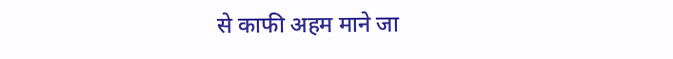से काफी अहम माने जा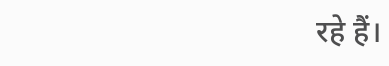रहे हैं।